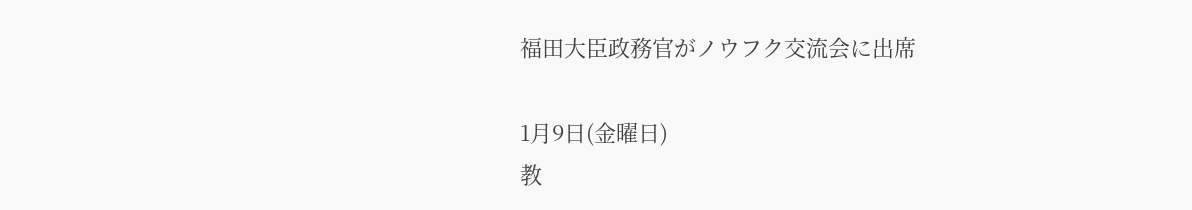福田大臣政務官がノウフク交流会に出席

1月9日(金曜日)
教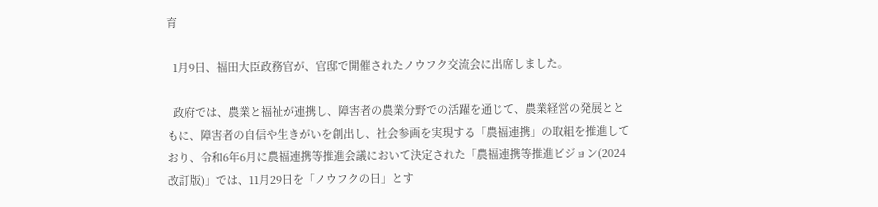育

  1月9日、福田大臣政務官が、官邸で開催されたノウフク交流会に出席しました。

  政府では、農業と福祉が連携し、障害者の農業分野での活躍を通じて、農業経営の発展とともに、障害者の自信や生きがいを創出し、社会参画を実現する「農福連携」の取組を推進しており、令和6年6月に農福連携等推進会議において決定された「農福連携等推進ビジョン(2024改訂版)」では、11月29日を「ノウフクの日」とす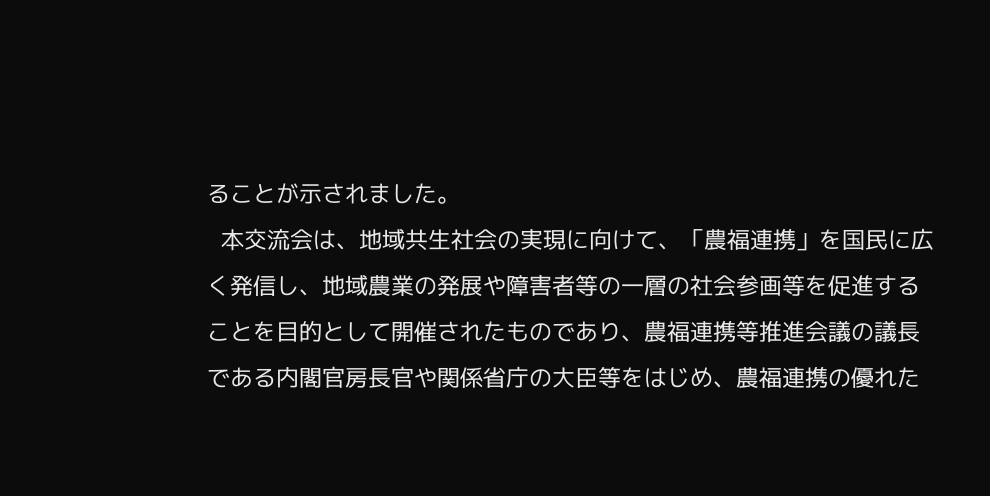ることが示されました。
  本交流会は、地域共生社会の実現に向けて、「農福連携」を国民に広く発信し、地域農業の発展や障害者等の一層の社会参画等を促進することを目的として開催されたものであり、農福連携等推進会議の議長である内閣官房長官や関係省庁の大臣等をはじめ、農福連携の優れた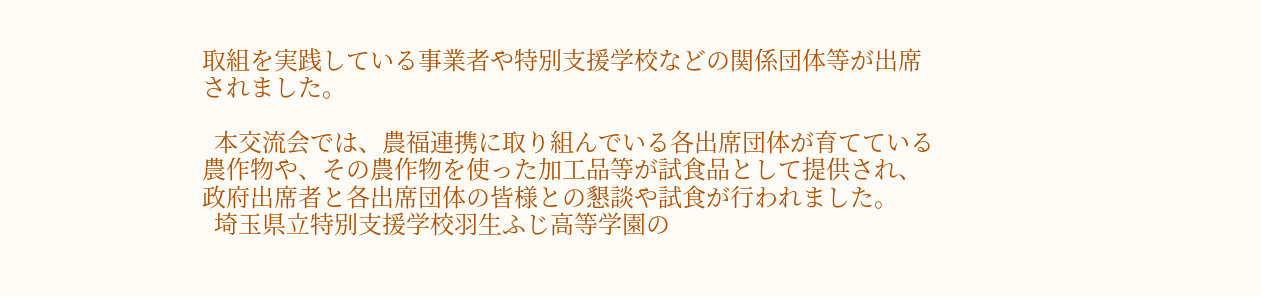取組を実践している事業者や特別支援学校などの関係団体等が出席されました。

  本交流会では、農福連携に取り組んでいる各出席団体が育てている農作物や、その農作物を使った加工品等が試食品として提供され、政府出席者と各出席団体の皆様との懇談や試食が行われました。
  埼玉県立特別支援学校羽生ふじ高等学園の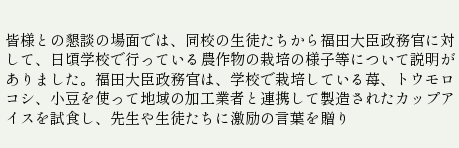皆様との懇談の場面では、同校の生徒たちから福田大臣政務官に対して、日頃学校で行っている農作物の栽培の様子等について説明がありました。福田大臣政務官は、学校で栽培している苺、トウモロコシ、小豆を使って地域の加工業者と連携して製造されたカップアイスを試食し、先生や生徒たちに激励の言葉を贈り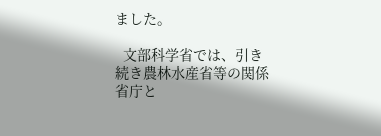ました。

  文部科学省では、引き続き農林水産省等の関係省庁と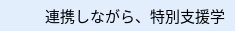連携しながら、特別支援学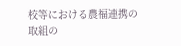校等における農福連携の取組の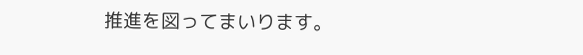推進を図ってまいります。